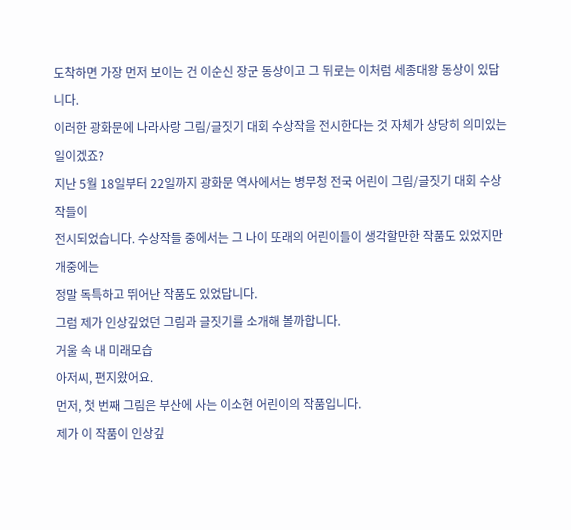도착하면 가장 먼저 보이는 건 이순신 장군 동상이고 그 뒤로는 이처럼 세종대왕 동상이 있답니다.
이러한 광화문에 나라사랑 그림/글짓기 대회 수상작을 전시한다는 것 자체가 상당히 의미있는 일이겠죠?
지난 5월 18일부터 22일까지 광화문 역사에서는 병무청 전국 어린이 그림/글짓기 대회 수상작들이
전시되었습니다. 수상작들 중에서는 그 나이 또래의 어린이들이 생각할만한 작품도 있었지만 개중에는
정말 독특하고 뛰어난 작품도 있었답니다.
그럼 제가 인상깊었던 그림과 글짓기를 소개해 볼까합니다.
거울 속 내 미래모습
아저씨, 편지왔어요.
먼저, 첫 번째 그림은 부산에 사는 이소현 어린이의 작품입니다.
제가 이 작품이 인상깊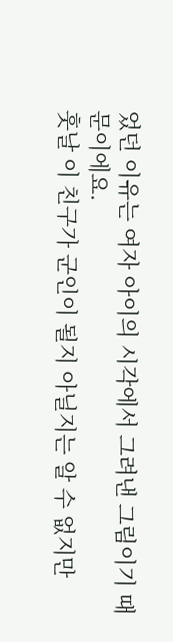었던 이유는 여자 아이의 시각에서 그려낸 그림이기 때문이에요.
훗날 이 친구가 군인이 될지 아닐지는 알 수 없지만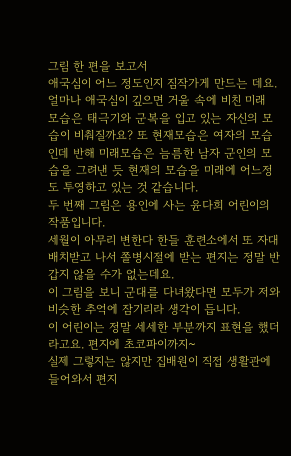그림 한 편을 보고서
애국심이 어느 정도인지 짐작가게 만드는 데요.
얼마나 애국심이 깊으면 거울 속에 비친 미래 모습은 태극기와 군복을 입고 있는 자신의 모습이 비춰질까요? 또 현재모습은 여자의 모습인데 반해 미래모습은 늠름한 남자 군인의 모습을 그려낸 듯 현재의 모습을 미래에 어느정도 투영하고 있는 것 같습니다.
두 번째 그림은 용인에 사는 윤다희 어린이의 작품입니다.
세월이 아무리 변한다 한들 훈련소에서 또 자대 배치받고 나서 쫄병시절에 받는 편지는 정말 반갑지 않을 수가 없는데요.
이 그림을 보니 군대를 다녀왔다면 모두가 저와 비슷한 추억에 잠기리라 생각이 듭니다.
이 어린이는 정말 세세한 부분까지 표현을 했더라고요. 편지에 초코파이까지~
실제 그렇지는 않지만 집배원이 직접 생활관에 들어와서 편지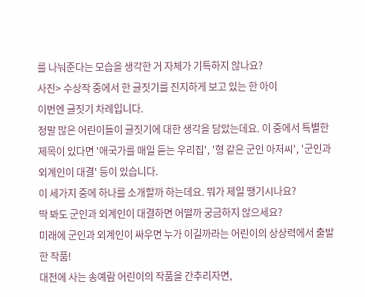를 나눠준다는 모습을 생각한 거 자체가 기특하지 않나요?
사진> 수상작 중에서 한 글짓기를 진지하게 보고 있는 한 아이
이번엔 글짓기 차례입니다.
정말 많은 어린이들이 글짓기에 대한 생각을 담았는데요. 이 중에서 특별한 제목이 있다면 '애국가를 매일 듣는 우리집', '형 같은 군인 아저씨', '군인과 외계인이 대결' 등이 있습니다.
이 세가지 중에 하나를 소개할까 하는데요. 뭐가 제일 땡기시나요?
딱 봐도 군인과 외계인이 대결하면 어떨까 궁금하지 않으세요?
미래에 군인과 외계인이 싸우면 누가 이길까라는 어린이의 상상력에서 출발한 작품!
대전에 사는 송예람 어린이의 작품을 간추리자면,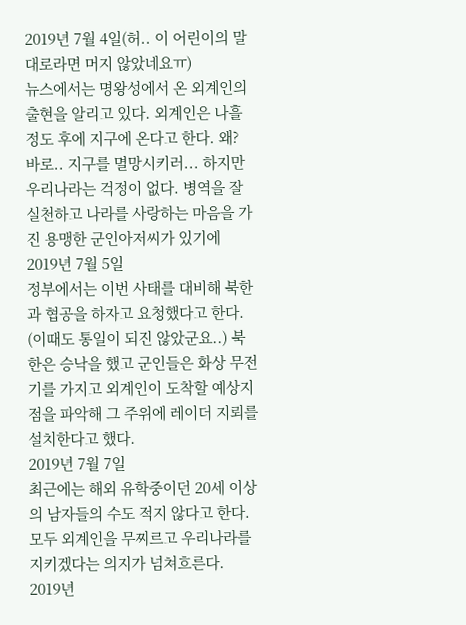2019년 7월 4일(허.. 이 어린이의 말대로라면 머지 않았네요ㅠ)
뉴스에서는 명왕성에서 온 외계인의 출현을 알리고 있다. 외계인은 나흘 정도 후에 지구에 온다고 한다. 왜? 바로.. 지구를 멸망시키러... 하지만 우리나라는 걱정이 없다. 병역을 잘 실천하고 나라를 사랑하는 마음을 가진 용맹한 군인아저씨가 있기에
2019년 7월 5일
정부에서는 이번 사태를 대비해 북한과 협공을 하자고 요청했다고 한다. (이때도 통일이 되진 않았군요..) 북한은 승낙을 했고 군인들은 화상 무전기를 가지고 외계인이 도착할 예상지점을 파악해 그 주위에 레이더 지뢰를 설치한다고 했다.
2019년 7월 7일
최근에는 해외 유학중이던 20세 이상의 남자들의 수도 적지 않다고 한다. 모두 외계인을 무찌르고 우리나라를 지키겠다는 의지가 넘쳐흐른다.
2019년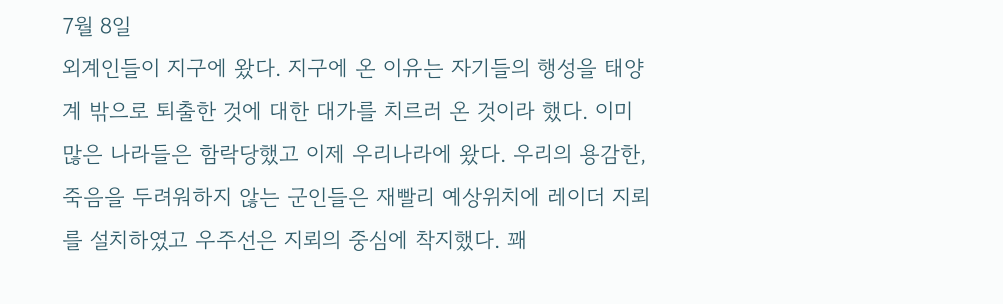7월 8일
외계인들이 지구에 왔다. 지구에 온 이유는 자기들의 행성을 태양계 밖으로 퇴출한 것에 대한 대가를 치르러 온 것이라 했다. 이미 많은 나라들은 함락당했고 이제 우리나라에 왔다. 우리의 용감한, 죽음을 두려워하지 않는 군인들은 재빨리 예상위치에 레이더 지뢰를 설치하였고 우주선은 지뢰의 중심에 착지했다. 꽤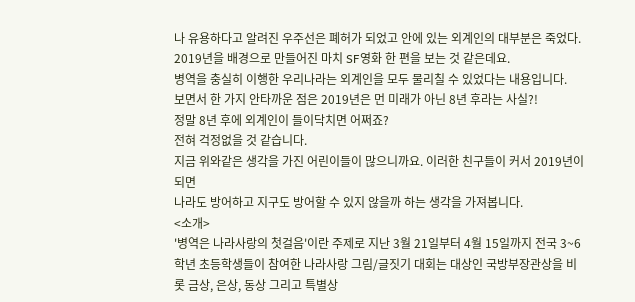나 유용하다고 알려진 우주선은 폐허가 되었고 안에 있는 외계인의 대부분은 죽었다.
2019년을 배경으로 만들어진 마치 SF영화 한 편을 보는 것 같은데요.
병역을 충실히 이행한 우리나라는 외계인을 모두 물리칠 수 있었다는 내용입니다.
보면서 한 가지 안타까운 점은 2019년은 먼 미래가 아닌 8년 후라는 사실?!
정말 8년 후에 외계인이 들이닥치면 어쩌죠?
전혀 걱정없을 것 같습니다.
지금 위와같은 생각을 가진 어린이들이 많으니까요. 이러한 친구들이 커서 2019년이 되면
나라도 방어하고 지구도 방어할 수 있지 않을까 하는 생각을 가져봅니다.
<소개>
'병역은 나라사랑의 첫걸음'이란 주제로 지난 3월 21일부터 4월 15일까지 전국 3~6학년 초등학생들이 참여한 나라사랑 그림/글짓기 대회는 대상인 국방부장관상을 비롯 금상, 은상, 동상 그리고 특별상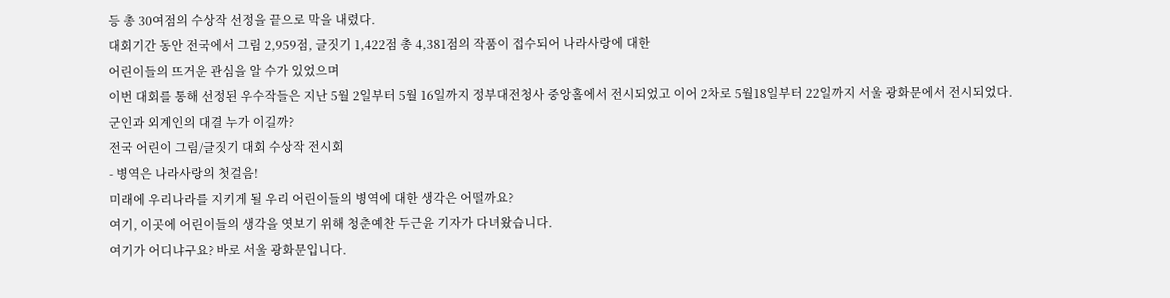등 총 30여점의 수상작 선정을 끝으로 막을 내렸다.
대회기간 동안 전국에서 그림 2,959점, 글짓기 1,422점 총 4,381점의 작품이 접수되어 나라사랑에 대한
어린이들의 뜨거운 관심을 알 수가 있었으며
이번 대회를 통해 선정된 우수작들은 지난 5월 2일부터 5월 16일까지 정부대전청사 중앙홀에서 전시되었고 이어 2차로 5월18일부터 22일까지 서울 광화문에서 전시되었다.
군인과 외계인의 대결 누가 이길까?
전국 어린이 그림/글짓기 대회 수상작 전시회
- 병역은 나라사랑의 첫걸음!
미래에 우리나라를 지키게 될 우리 어린이들의 병역에 대한 생각은 어떨까요?
여기, 이곳에 어린이들의 생각을 엿보기 위해 청춘예찬 두근윤 기자가 다녀왔습니다.
여기가 어디냐구요? 바로 서울 광화문입니다.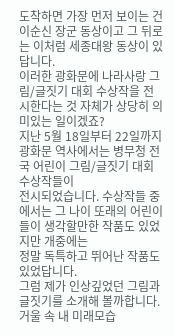도착하면 가장 먼저 보이는 건 이순신 장군 동상이고 그 뒤로는 이처럼 세종대왕 동상이 있답니다.
이러한 광화문에 나라사랑 그림/글짓기 대회 수상작을 전시한다는 것 자체가 상당히 의미있는 일이겠죠?
지난 5월 18일부터 22일까지 광화문 역사에서는 병무청 전국 어린이 그림/글짓기 대회 수상작들이
전시되었습니다. 수상작들 중에서는 그 나이 또래의 어린이들이 생각할만한 작품도 있었지만 개중에는
정말 독특하고 뛰어난 작품도 있었답니다.
그럼 제가 인상깊었던 그림과 글짓기를 소개해 볼까합니다.
거울 속 내 미래모습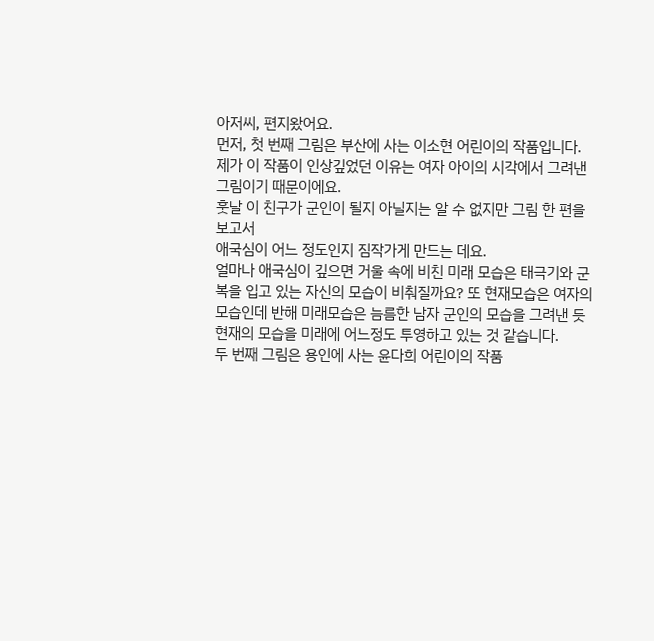아저씨, 편지왔어요.
먼저, 첫 번째 그림은 부산에 사는 이소현 어린이의 작품입니다.
제가 이 작품이 인상깊었던 이유는 여자 아이의 시각에서 그려낸 그림이기 때문이에요.
훗날 이 친구가 군인이 될지 아닐지는 알 수 없지만 그림 한 편을 보고서
애국심이 어느 정도인지 짐작가게 만드는 데요.
얼마나 애국심이 깊으면 거울 속에 비친 미래 모습은 태극기와 군복을 입고 있는 자신의 모습이 비춰질까요? 또 현재모습은 여자의 모습인데 반해 미래모습은 늠름한 남자 군인의 모습을 그려낸 듯 현재의 모습을 미래에 어느정도 투영하고 있는 것 같습니다.
두 번째 그림은 용인에 사는 윤다희 어린이의 작품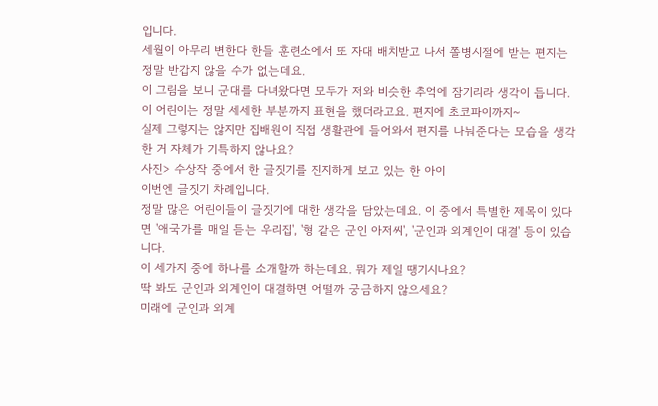입니다.
세월이 아무리 변한다 한들 훈련소에서 또 자대 배치받고 나서 쫄병시절에 받는 편지는 정말 반갑지 않을 수가 없는데요.
이 그림을 보니 군대를 다녀왔다면 모두가 저와 비슷한 추억에 잠기리라 생각이 듭니다.
이 어린이는 정말 세세한 부분까지 표현을 했더라고요. 편지에 초코파이까지~
실제 그렇지는 않지만 집배원이 직접 생활관에 들어와서 편지를 나눠준다는 모습을 생각한 거 자체가 기특하지 않나요?
사진> 수상작 중에서 한 글짓기를 진지하게 보고 있는 한 아이
이번엔 글짓기 차례입니다.
정말 많은 어린이들이 글짓기에 대한 생각을 담았는데요. 이 중에서 특별한 제목이 있다면 '애국가를 매일 듣는 우리집', '형 같은 군인 아저씨', '군인과 외계인이 대결' 등이 있습니다.
이 세가지 중에 하나를 소개할까 하는데요. 뭐가 제일 땡기시나요?
딱 봐도 군인과 외계인이 대결하면 어떨까 궁금하지 않으세요?
미래에 군인과 외계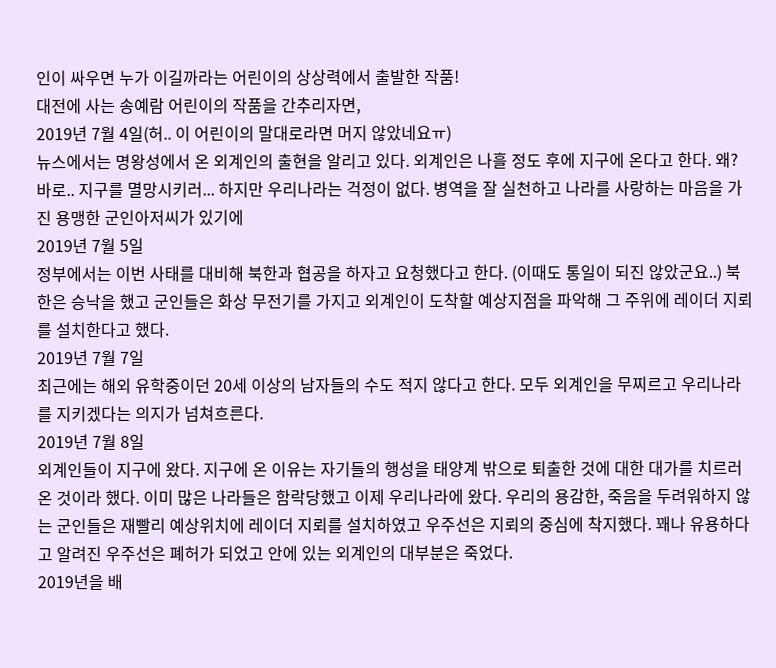인이 싸우면 누가 이길까라는 어린이의 상상력에서 출발한 작품!
대전에 사는 송예람 어린이의 작품을 간추리자면,
2019년 7월 4일(허.. 이 어린이의 말대로라면 머지 않았네요ㅠ)
뉴스에서는 명왕성에서 온 외계인의 출현을 알리고 있다. 외계인은 나흘 정도 후에 지구에 온다고 한다. 왜? 바로.. 지구를 멸망시키러... 하지만 우리나라는 걱정이 없다. 병역을 잘 실천하고 나라를 사랑하는 마음을 가진 용맹한 군인아저씨가 있기에
2019년 7월 5일
정부에서는 이번 사태를 대비해 북한과 협공을 하자고 요청했다고 한다. (이때도 통일이 되진 않았군요..) 북한은 승낙을 했고 군인들은 화상 무전기를 가지고 외계인이 도착할 예상지점을 파악해 그 주위에 레이더 지뢰를 설치한다고 했다.
2019년 7월 7일
최근에는 해외 유학중이던 20세 이상의 남자들의 수도 적지 않다고 한다. 모두 외계인을 무찌르고 우리나라를 지키겠다는 의지가 넘쳐흐른다.
2019년 7월 8일
외계인들이 지구에 왔다. 지구에 온 이유는 자기들의 행성을 태양계 밖으로 퇴출한 것에 대한 대가를 치르러 온 것이라 했다. 이미 많은 나라들은 함락당했고 이제 우리나라에 왔다. 우리의 용감한, 죽음을 두려워하지 않는 군인들은 재빨리 예상위치에 레이더 지뢰를 설치하였고 우주선은 지뢰의 중심에 착지했다. 꽤나 유용하다고 알려진 우주선은 폐허가 되었고 안에 있는 외계인의 대부분은 죽었다.
2019년을 배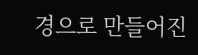경으로 만들어진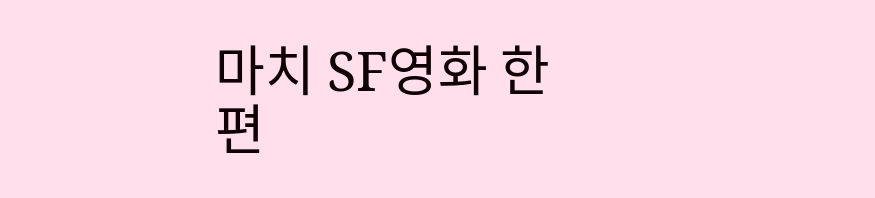마치 SF영화 한 편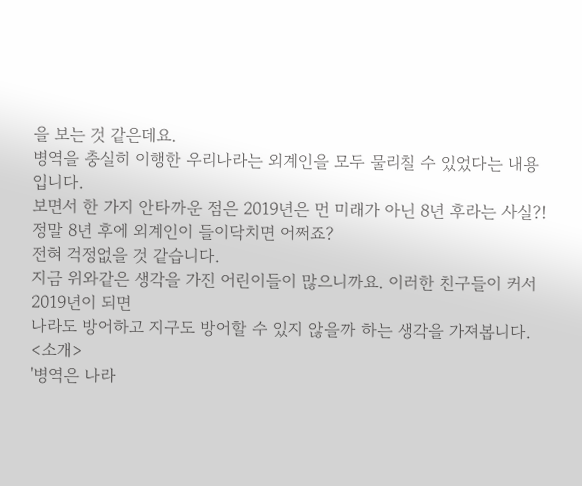을 보는 것 같은데요.
병역을 충실히 이행한 우리나라는 외계인을 모두 물리칠 수 있었다는 내용입니다.
보면서 한 가지 안타까운 점은 2019년은 먼 미래가 아닌 8년 후라는 사실?!
정말 8년 후에 외계인이 들이닥치면 어쩌죠?
전혀 걱정없을 것 같습니다.
지금 위와같은 생각을 가진 어린이들이 많으니까요. 이러한 친구들이 커서 2019년이 되면
나라도 방어하고 지구도 방어할 수 있지 않을까 하는 생각을 가져봅니다.
<소개>
'병역은 나라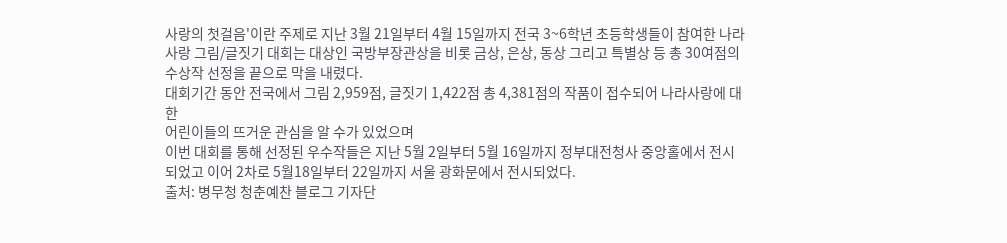사랑의 첫걸음'이란 주제로 지난 3월 21일부터 4월 15일까지 전국 3~6학년 초등학생들이 참여한 나라사랑 그림/글짓기 대회는 대상인 국방부장관상을 비롯 금상, 은상, 동상 그리고 특별상 등 총 30여점의 수상작 선정을 끝으로 막을 내렸다.
대회기간 동안 전국에서 그림 2,959점, 글짓기 1,422점 총 4,381점의 작품이 접수되어 나라사랑에 대한
어린이들의 뜨거운 관심을 알 수가 있었으며
이번 대회를 통해 선정된 우수작들은 지난 5월 2일부터 5월 16일까지 정부대전청사 중앙홀에서 전시되었고 이어 2차로 5월18일부터 22일까지 서울 광화문에서 전시되었다.
출처: 병무청 청춘예찬 블로그 기자단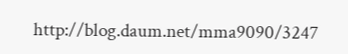http://blog.daum.net/mma9090/3247